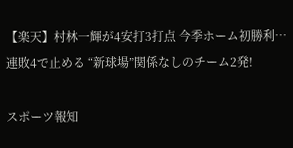【楽天】村林一輝が4安打3打点 今季ホーム初勝利…連敗4で止める “新球場”関係なしのチーム2発!

スポーツ報知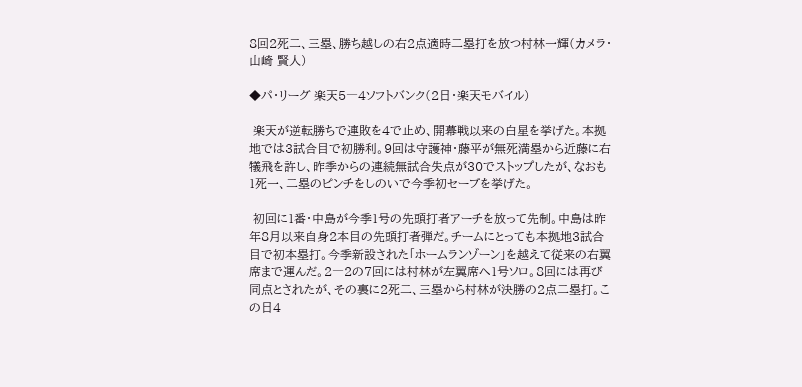8回2死二、三塁、勝ち越しの右2点適時二塁打を放つ村林一輝(カメラ・山崎 賢人)

◆パ・リーグ 楽天5―4ソフトバンク(2日・楽天モバイル)

 楽天が逆転勝ちで連敗を4で止め、開幕戦以来の白星を挙げた。本拠地では3試合目で初勝利。9回は守護神・藤平が無死満塁から近藤に右犠飛を許し、昨季からの連続無試合失点が30でストップしたが、なおも1死一、二塁のピンチをしのいで今季初セーブを挙げた。

 初回に1番・中島が今季1号の先頭打者アーチを放って先制。中島は昨年8月以来自身2本目の先頭打者弾だ。チームにとっても本拠地3試合目で初本塁打。今季新設された「ホームランゾーン」を越えて従来の右翼席まで運んだ。2―2の7回には村林が左翼席へ1号ソロ。8回には再び同点とされたが、その裏に2死二、三塁から村林が決勝の2点二塁打。この日4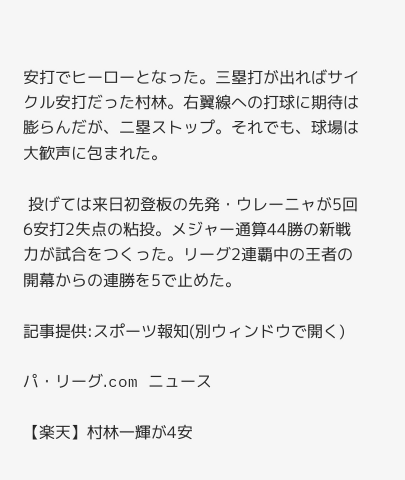安打でヒーローとなった。三塁打が出ればサイクル安打だった村林。右翼線への打球に期待は膨らんだが、二塁ストップ。それでも、球場は大歓声に包まれた。

 投げては来日初登板の先発・ウレーニャが5回6安打2失点の粘投。メジャー通算44勝の新戦力が試合をつくった。リーグ2連覇中の王者の開幕からの連勝を5で止めた。

記事提供:スポーツ報知(別ウィンドウで開く)

パ・リーグ.com ニュース

【楽天】村林一輝が4安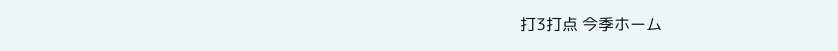打3打点 今季ホーム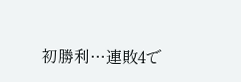初勝利…連敗4で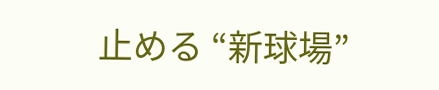止める “新球場”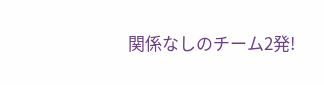関係なしのチーム2発!